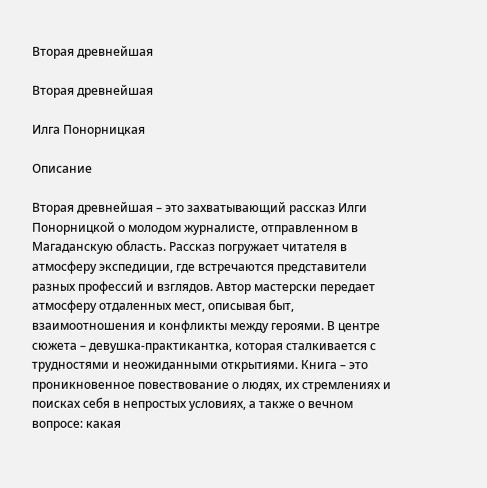Вторая древнейшая

Вторая древнейшая

Илга Понорницкая

Описание

Вторая древнейшая – это захватывающий рассказ Илги Понорницкой о молодом журналисте, отправленном в Магаданскую область. Рассказ погружает читателя в атмосферу экспедиции, где встречаются представители разных профессий и взглядов. Автор мастерски передает атмосферу отдаленных мест, описывая быт, взаимоотношения и конфликты между героями. В центре сюжета – девушка-практикантка, которая сталкивается с трудностями и неожиданными открытиями. Книга – это проникновенное повествование о людях, их стремлениях и поисках себя в непростых условиях, а также о вечном вопросе: какая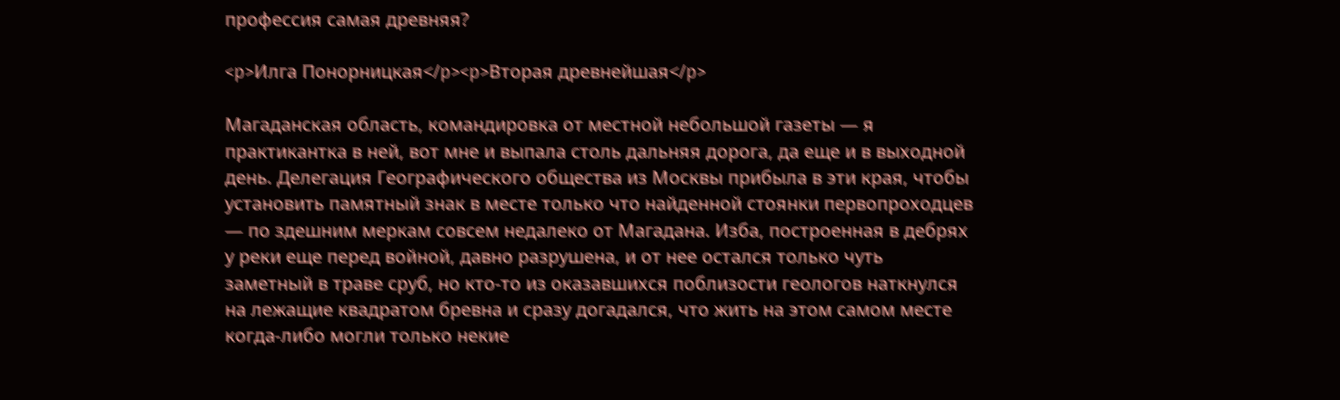профессия самая древняя?

<p>Илга Понорницкая</p><p>Вторая древнейшая</p>

Магаданская область, командировка от местной небольшой газеты — я практикантка в ней, вот мне и выпала столь дальняя дорога, да еще и в выходной день. Делегация Географического общества из Москвы прибыла в эти края, чтобы установить памятный знак в месте только что найденной стоянки первопроходцев — по здешним меркам совсем недалеко от Магадана. Изба, построенная в дебрях у реки еще перед войной, давно разрушена, и от нее остался только чуть заметный в траве сруб, но кто-то из оказавшихся поблизости геологов наткнулся на лежащие квадратом бревна и сразу догадался, что жить на этом самом месте когда-либо могли только некие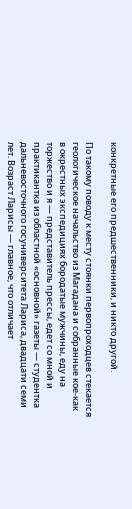конкретные его предшественники, и никто другой.

По такому поводу к месту стоянки первопроходцев стекается геологическое начальство из Магадана и собранные кое-как в окрестных экспедициях бородатые мужчины, еду на торжество и я — представитель прессы, едет со мной и практикантка из областной «основной» газеты — студентка дальневосточного госуниверситета Лариса, двадцати семи лет. Возраст Ларисы — главное, что отличает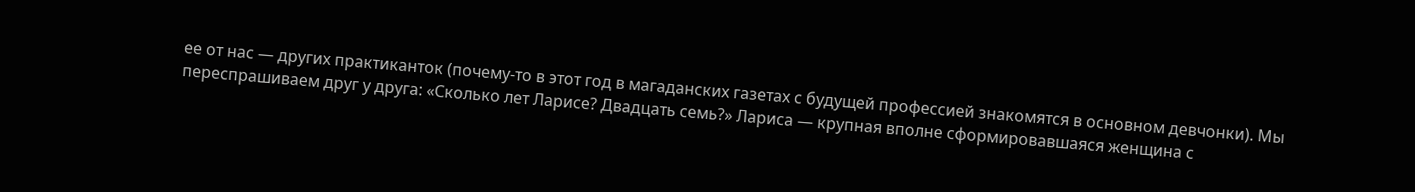ее от нас — других практиканток (почему-то в этот год в магаданских газетах с будущей профессией знакомятся в основном девчонки). Мы переспрашиваем друг у друга: «Сколько лет Ларисе? Двадцать семь?» Лариса — крупная вполне сформировавшаяся женщина с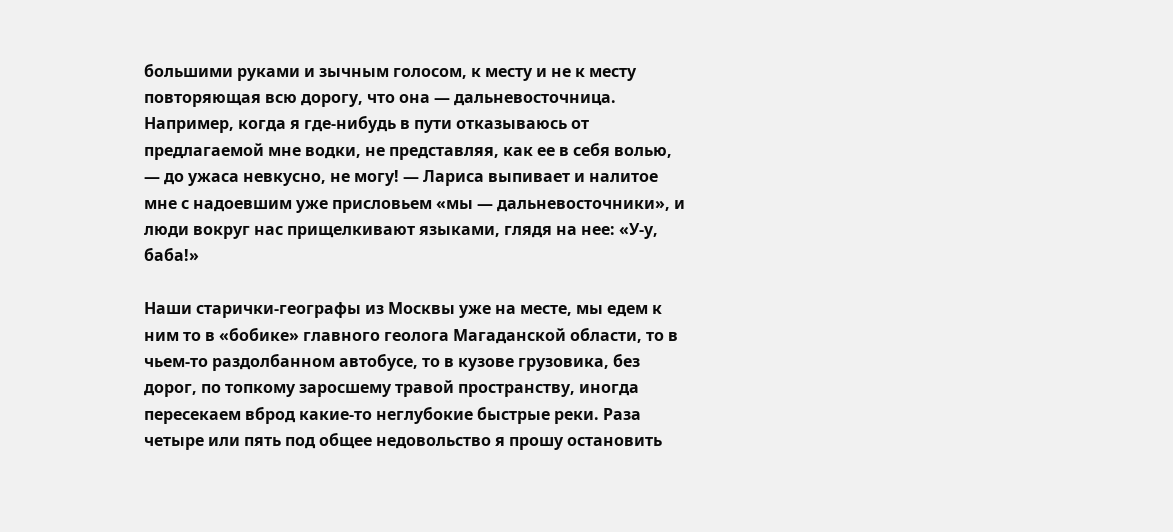большими руками и зычным голосом, к месту и не к месту повторяющая всю дорогу, что она — дальневосточница. Например, когда я где-нибудь в пути отказываюсь от предлагаемой мне водки, не представляя, как ее в себя волью, — до ужаса невкусно, не могу! — Лариса выпивает и налитое мне с надоевшим уже присловьем «мы — дальневосточники», и люди вокруг нас прищелкивают языками, глядя на нее: «У-у, баба!»

Наши старички-географы из Москвы уже на месте, мы едем к ним то в «бобике» главного геолога Магаданской области, то в чьем-то раздолбанном автобусе, то в кузове грузовика, без дорог, по топкому заросшему травой пространству, иногда пересекаем вброд какие-то неглубокие быстрые реки. Раза четыре или пять под общее недовольство я прошу остановить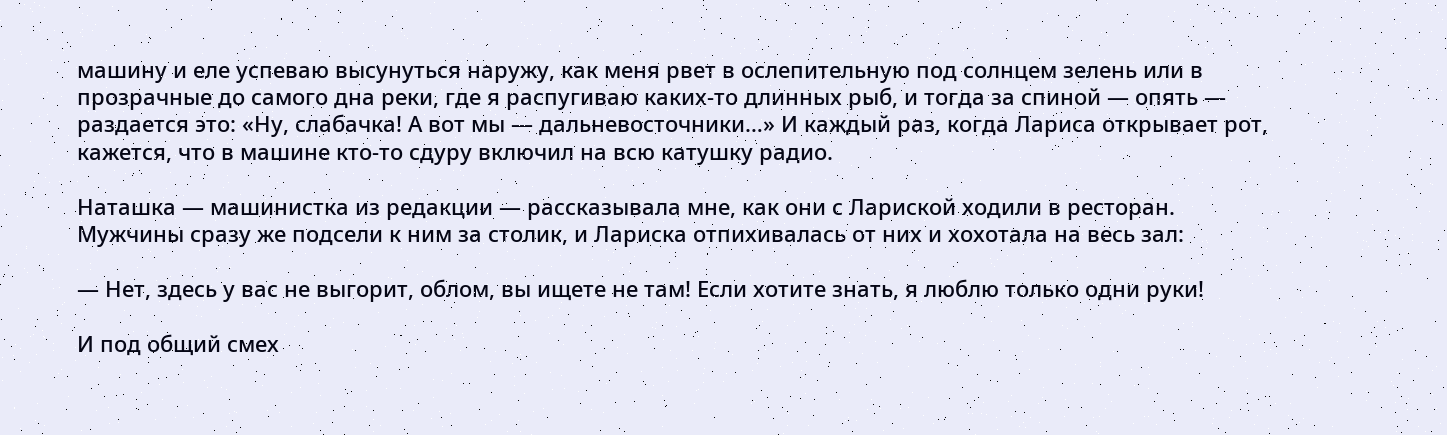машину и еле успеваю высунуться наружу, как меня рвет в ослепительную под солнцем зелень или в прозрачные до самого дна реки, где я распугиваю каких-то длинных рыб, и тогда за спиной — опять — раздается это: «Ну, слабачка! А вот мы — дальневосточники…» И каждый раз, когда Лариса открывает рот, кажется, что в машине кто-то сдуру включил на всю катушку радио.

Наташка — машинистка из редакции — рассказывала мне, как они с Лариской ходили в ресторан. Мужчины сразу же подсели к ним за столик, и Лариска отпихивалась от них и хохотала на весь зал:

— Нет, здесь у вас не выгорит, облом, вы ищете не там! Если хотите знать, я люблю только одни руки!

И под общий смех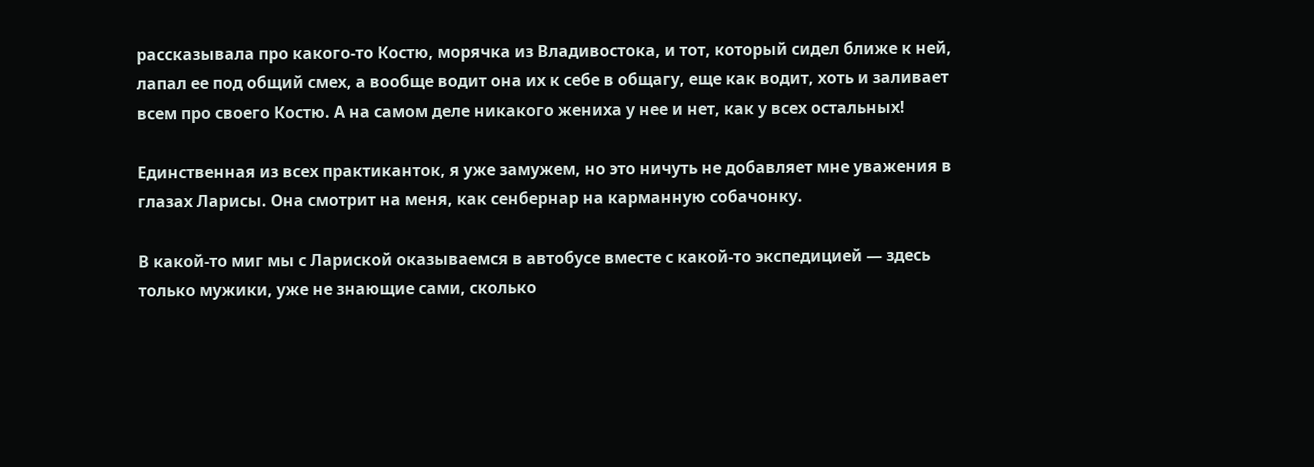рассказывала про какого-то Костю, морячка из Владивостока, и тот, который сидел ближе к ней, лапал ее под общий смех, а вообще водит она их к себе в общагу, еще как водит, хоть и заливает всем про своего Костю. А на самом деле никакого жениха у нее и нет, как у всех остальных!

Единственная из всех практиканток, я уже замужем, но это ничуть не добавляет мне уважения в глазах Ларисы. Она смотрит на меня, как сенбернар на карманную собачонку.

В какой-то миг мы с Лариской оказываемся в автобусе вместе с какой-то экспедицией — здесь только мужики, уже не знающие сами, сколько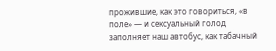прожившие, как это говориться, «в поле» — и сексуальный голод заполняет наш автобус, как табачный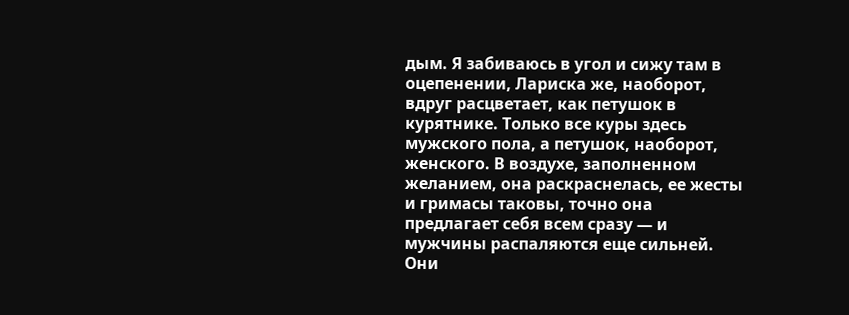дым. Я забиваюсь в угол и сижу там в оцепенении, Лариска же, наоборот, вдруг расцветает, как петушок в курятнике. Только все куры здесь мужского пола, а петушок, наоборот, женского. В воздухе, заполненном желанием, она раскраснелась, ее жесты и гримасы таковы, точно она предлагает себя всем сразу — и мужчины распаляются еще сильней. Они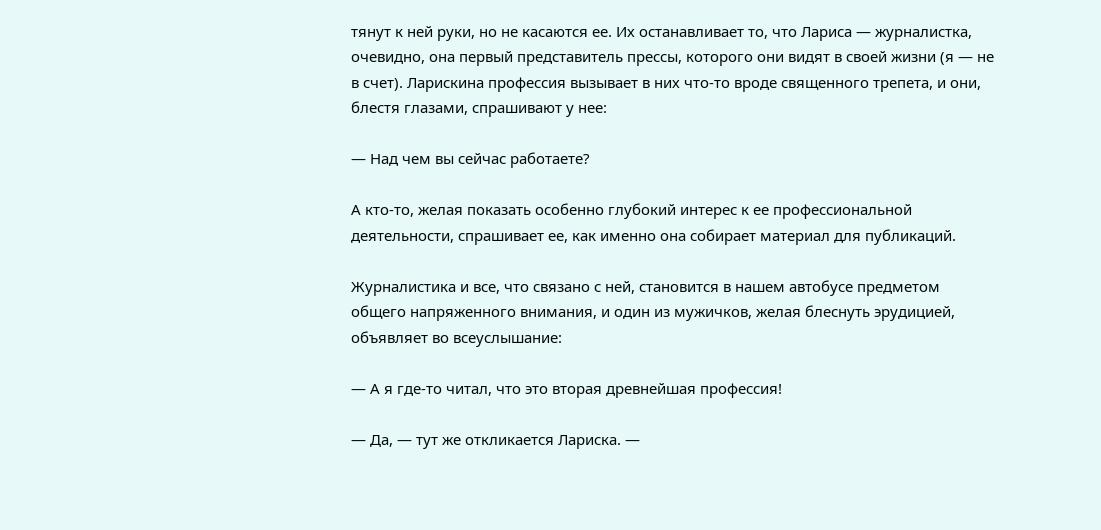тянут к ней руки, но не касаются ее. Их останавливает то, что Лариса — журналистка, очевидно, она первый представитель прессы, которого они видят в своей жизни (я — не в счет). Ларискина профессия вызывает в них что-то вроде священного трепета, и они, блестя глазами, спрашивают у нее:

— Над чем вы сейчас работаете?

А кто-то, желая показать особенно глубокий интерес к ее профессиональной деятельности, спрашивает ее, как именно она собирает материал для публикаций.

Журналистика и все, что связано с ней, становится в нашем автобусе предметом общего напряженного внимания, и один из мужичков, желая блеснуть эрудицией, объявляет во всеуслышание:

— А я где-то читал, что это вторая древнейшая профессия!

— Да, — тут же откликается Лариска. —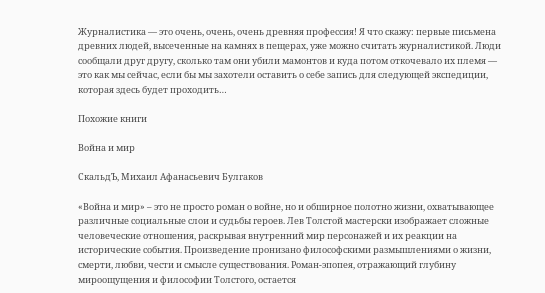Журналистика — это очень, очень, очень древняя профессия! Я что скажу: первые письмена древних людей, высеченные на камнях в пещерах, уже можно считать журналистикой. Люди сообщали друг другу, сколько там они убили мамонтов и куда потом откочевало их племя — это как мы сейчас, если бы мы захотели оставить о себе запись для следующей экспедиции, которая здесь будет проходить…

Похожие книги

Война и мир

СкальдЪ, Михаил Афанасьевич Булгаков

«Война и мир» – это не просто роман о войне, но и обширное полотно жизни, охватывающее различные социальные слои и судьбы героев. Лев Толстой мастерски изображает сложные человеческие отношения, раскрывая внутренний мир персонажей и их реакции на исторические события. Произведение пронизано философскими размышлениями о жизни, смерти, любви, чести и смысле существования. Роман-эпопея, отражающий глубину мироощущения и философии Толстого, остается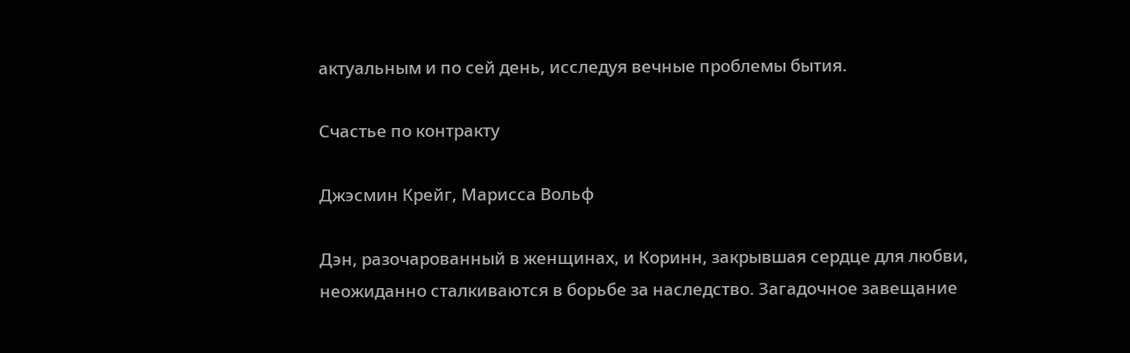актуальным и по сей день, исследуя вечные проблемы бытия.

Счастье по контракту

Джэсмин Крейг, Марисса Вольф

Дэн, разочарованный в женщинах, и Коринн, закрывшая сердце для любви, неожиданно сталкиваются в борьбе за наследство. Загадочное завещание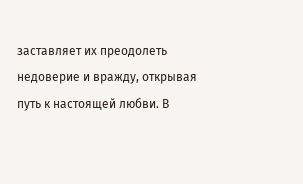заставляет их преодолеть недоверие и вражду, открывая путь к настоящей любви. В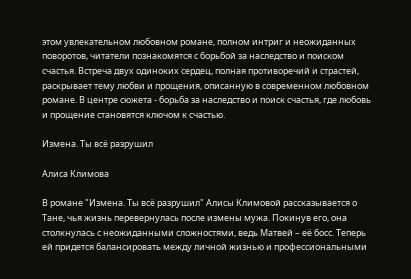этом увлекательном любовном романе, полном интриг и неожиданных поворотов, читатели познакомятся с борьбой за наследство и поиском счастья. Встреча двух одиноких сердец, полная противоречий и страстей, раскрывает тему любви и прощения, описанную в современном любовном романе. В центре сюжета - борьба за наследство и поиск счастья, где любовь и прощение становятся ключом к счастью.

Измена. Ты всё разрушил

Алиса Климова

В романе "Измена. Ты всё разрушил" Алисы Климовой рассказывается о Тане, чья жизнь перевернулась после измены мужа. Покинув его, она столкнулась с неожиданными сложностями, ведь Матвей – её босс. Теперь ей придется балансировать между личной жизнью и профессиональными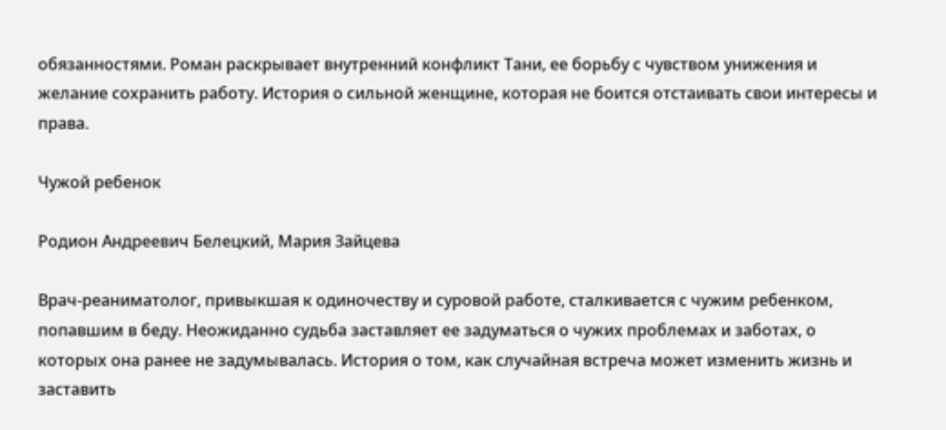обязанностями. Роман раскрывает внутренний конфликт Тани, ее борьбу с чувством унижения и желание сохранить работу. История о сильной женщине, которая не боится отстаивать свои интересы и права.

Чужой ребенок

Родион Андреевич Белецкий, Мария Зайцева

Врач-реаниматолог, привыкшая к одиночеству и суровой работе, сталкивается с чужим ребенком, попавшим в беду. Неожиданно судьба заставляет ее задуматься о чужих проблемах и заботах, о которых она ранее не задумывалась. История о том, как случайная встреча может изменить жизнь и заставить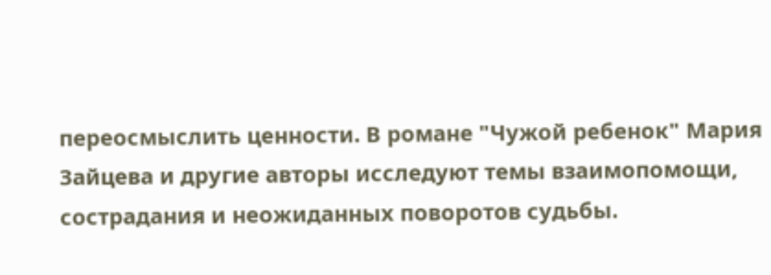переосмыслить ценности. В романе "Чужой ребенок" Мария Зайцева и другие авторы исследуют темы взаимопомощи, сострадания и неожиданных поворотов судьбы.